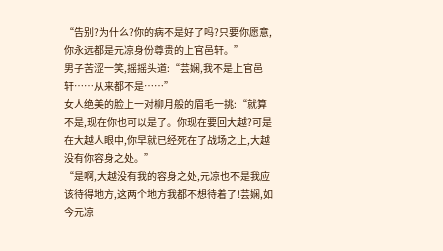“告别?为什么?你的病不是好了吗?只要你愿意,你永远都是元凉身份尊贵的上官邑轩。”
男子苦涩一笑,摇摇头道:“芸娴,我不是上官邑轩……从来都不是……”
女人绝美的脸上一对柳月般的眉毛一挑:“就算不是,现在你也可以是了。你现在要回大越?可是在大越人眼中,你早就已经死在了战场之上,大越没有你容身之处。”
“是啊,大越没有我的容身之处,元凉也不是我应该待得地方,这两个地方我都不想待着了!芸娴,如今元凉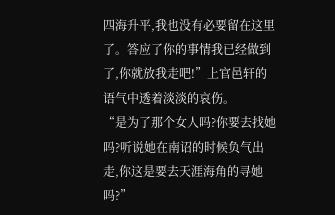四海升平,我也没有必要留在这里了。答应了你的事情我已经做到了,你就放我走吧!”上官邑轩的语气中透着淡淡的哀伤。
“是为了那个女人吗?你要去找她吗?听说她在南诏的时候负气出走,你这是要去天涯海角的寻她吗?”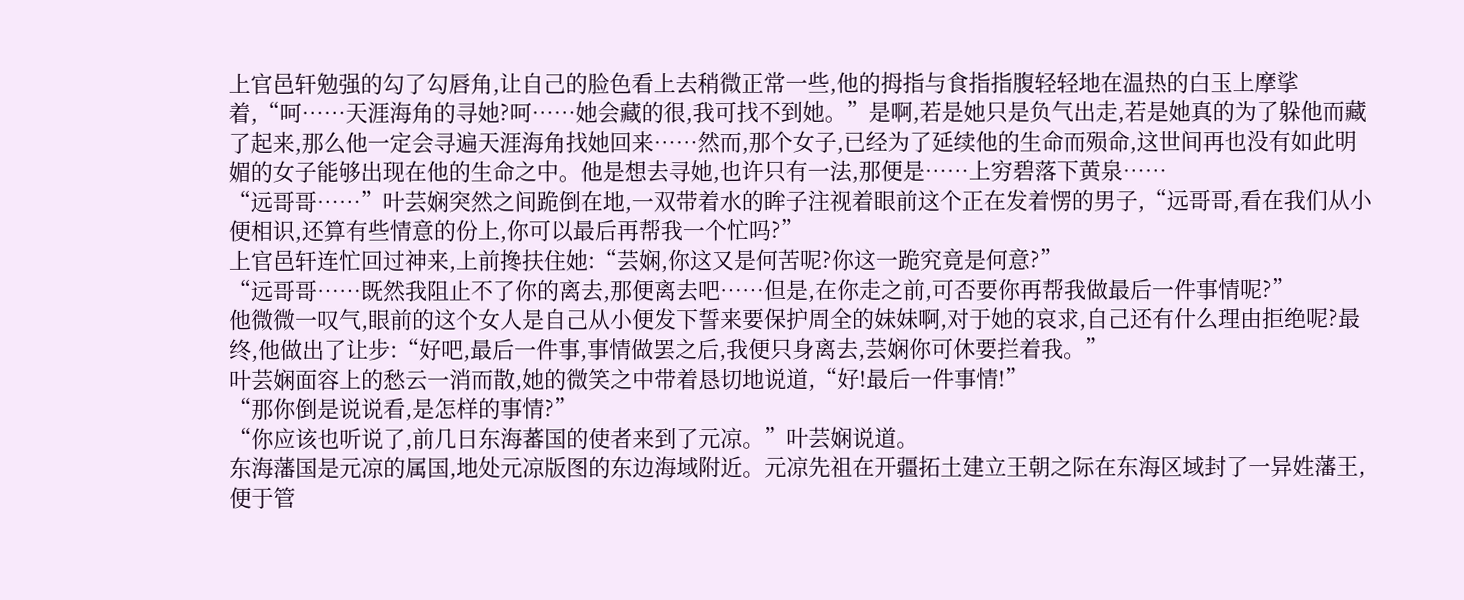上官邑轩勉强的勾了勾唇角,让自己的脸色看上去稍微正常一些,他的拇指与食指指腹轻轻地在温热的白玉上摩挲着,“呵……天涯海角的寻她?呵……她会藏的很,我可找不到她。”是啊,若是她只是负气出走,若是她真的为了躲他而藏了起来,那么他一定会寻遍天涯海角找她回来……然而,那个女子,已经为了延续他的生命而殒命,这世间再也没有如此明媚的女子能够出现在他的生命之中。他是想去寻她,也许只有一法,那便是……上穷碧落下黄泉……
“远哥哥……”叶芸娴突然之间跪倒在地,一双带着水的眸子注视着眼前这个正在发着愣的男子,“远哥哥,看在我们从小便相识,还算有些情意的份上,你可以最后再帮我一个忙吗?”
上官邑轩连忙回过神来,上前搀扶住她:“芸娴,你这又是何苦呢?你这一跪究竟是何意?”
“远哥哥……既然我阻止不了你的离去,那便离去吧……但是,在你走之前,可否要你再帮我做最后一件事情呢?”
他微微一叹气,眼前的这个女人是自己从小便发下誓来要保护周全的妹妹啊,对于她的哀求,自己还有什么理由拒绝呢?最终,他做出了让步:“好吧,最后一件事,事情做罢之后,我便只身离去,芸娴你可休要拦着我。”
叶芸娴面容上的愁云一消而散,她的微笑之中带着恳切地说道,“好!最后一件事情!”
“那你倒是说说看,是怎样的事情?”
“你应该也听说了,前几日东海蕃国的使者来到了元凉。”叶芸娴说道。
东海藩国是元凉的属国,地处元凉版图的东边海域附近。元凉先祖在开疆拓土建立王朝之际在东海区域封了一异姓藩王,便于管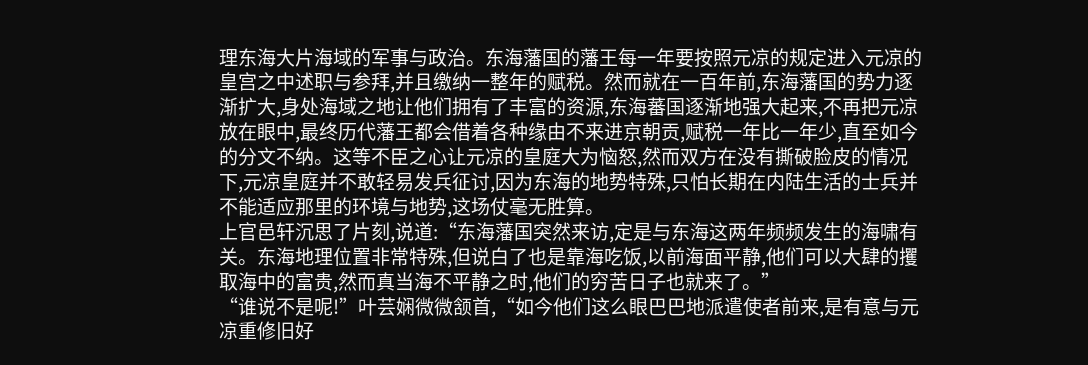理东海大片海域的军事与政治。东海藩国的藩王每一年要按照元凉的规定进入元凉的皇宫之中述职与参拜,并且缴纳一整年的赋税。然而就在一百年前,东海藩国的势力逐渐扩大,身处海域之地让他们拥有了丰富的资源,东海蕃国逐渐地强大起来,不再把元凉放在眼中,最终历代藩王都会借着各种缘由不来进京朝贡,赋税一年比一年少,直至如今的分文不纳。这等不臣之心让元凉的皇庭大为恼怒,然而双方在没有撕破脸皮的情况下,元凉皇庭并不敢轻易发兵征讨,因为东海的地势特殊,只怕长期在内陆生活的士兵并不能适应那里的环境与地势,这场仗毫无胜算。
上官邑轩沉思了片刻,说道:“东海藩国突然来访,定是与东海这两年频频发生的海啸有关。东海地理位置非常特殊,但说白了也是靠海吃饭,以前海面平静,他们可以大肆的攫取海中的富贵,然而真当海不平静之时,他们的穷苦日子也就来了。”
“谁说不是呢!”叶芸娴微微颔首,“如今他们这么眼巴巴地派遣使者前来,是有意与元凉重修旧好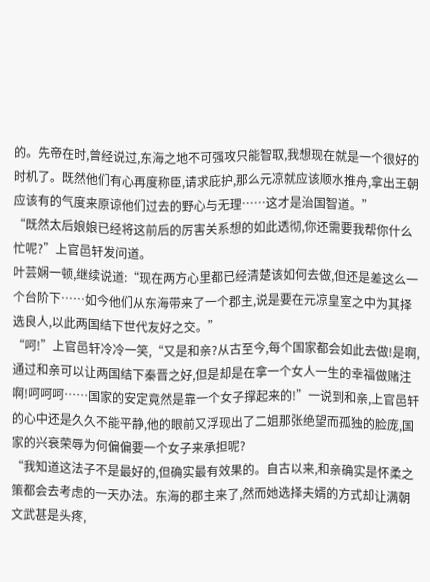的。先帝在时,曾经说过,东海之地不可强攻只能智取,我想现在就是一个很好的时机了。既然他们有心再度称臣,请求庇护,那么元凉就应该顺水推舟,拿出王朝应该有的气度来原谅他们过去的野心与无理……这才是治国智道。”
“既然太后娘娘已经将这前后的厉害关系想的如此透彻,你还需要我帮你什么忙呢?”上官邑轩发问道。
叶芸娴一顿,继续说道:“现在两方心里都已经清楚该如何去做,但还是差这么一个台阶下……如今他们从东海带来了一个郡主,说是要在元凉皇室之中为其择选良人,以此两国结下世代友好之交。”
“呵!”上官邑轩冷冷一笑,“又是和亲?从古至今,每个国家都会如此去做!是啊,通过和亲可以让两国结下秦晋之好,但是却是在拿一个女人一生的幸福做赌注啊!呵呵呵……国家的安定竟然是靠一个女子撑起来的!”一说到和亲,上官邑轩的心中还是久久不能平静,他的眼前又浮现出了二姐那张绝望而孤独的脸庞,国家的兴衰荣辱为何偏偏要一个女子来承担呢?
“我知道这法子不是最好的,但确实最有效果的。自古以来,和亲确实是怀柔之策都会去考虑的一天办法。东海的郡主来了,然而她选择夫婿的方式却让满朝文武甚是头疼,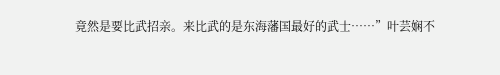竟然是要比武招亲。来比武的是东海藩国最好的武士……”叶芸娴不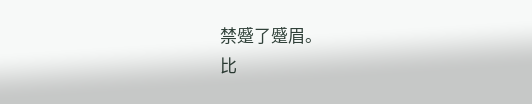禁蹙了蹙眉。
比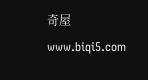奇屋 www.biqi5.com